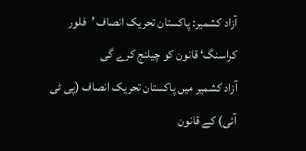آزاد کشمیر: پاکستان تحریک انصاف ’فلور کراسنگ‘ قانون کو چیلنج کرے گی
آزاد کشمیر میں پاکستان تحریک انصاف (پی ٹی آئی) کے قانون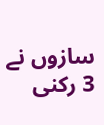سازوں نے 3 رکنی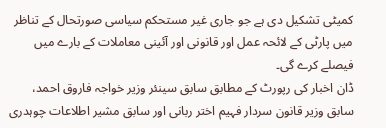کمیٹی تشکیل دی ہے جو جاری غیر مستحکم سیاسی صورتحال کے تناظر میں پارٹی کے لائحہ عمل اور قانونی اور آئینی معاملات کے بارے میں فیصلے کرے گی۔
ڈان اخبار کی رپورٹ کے مطابق سابق سینئر وزیر خواجہ فاروق احمد، سابق وزیر قانون سردار فہیم اختر ربانی اور سابق مشیر اطلاعات چوہدری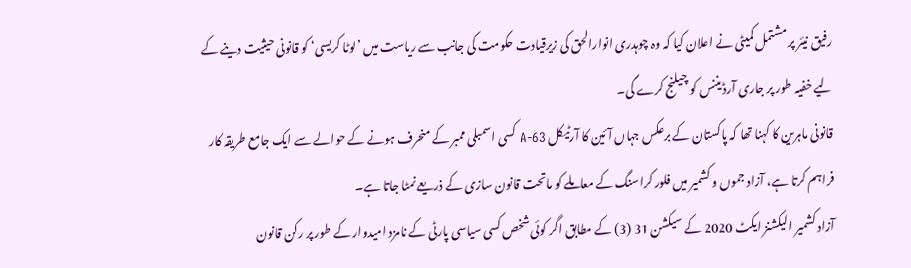رفیق نیئر پر مشتمل کمیٹی نے اعلان کیا کہ وہ چوہدری انوارالحق کی زیرقیادت حکومت کی جانب سے ریاست میں ’لوٹا کریسی‘ کو قانونی حیثیت دینے کے لیے خفیہ طور پر جاری آرڈیننس کو چیلنج کرے گی۔
قانونی ماہرین کا کہنا تھا کہ پاکستان کے برعکس جہاں آئین کا آرٹیکل 63-A کسی اسمبلی ممبر کے منحرف ہونے کے حوالے سے ایک جامع طریقہ کار فراہم کرتا ہے، آزاد جموں و کشمیر میں فلور کراسنگ کے معاملے کو ماتحت قانون سازی کے ذریعے نمٹا جاتا ہے۔
آزاد کشمیر الیکشنز ایکٹ 2020 کے سیکشن 31 (3) کے مطابق اگر کوئی شخص کسی سیاسی پارٹی کے نامزد امیدوار کے طور پر رکن قانون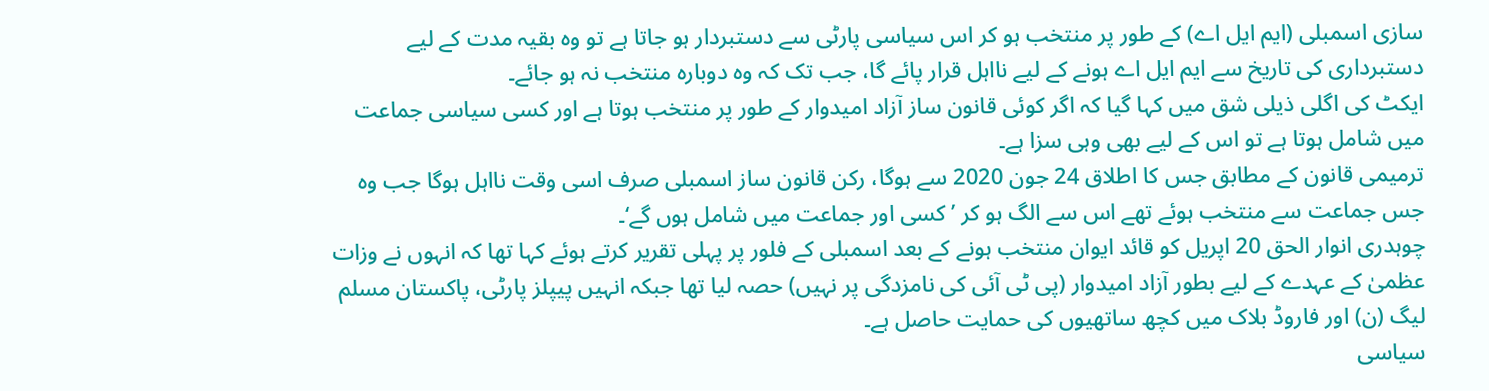سازی اسمبلی (ایم ایل اے) کے طور پر منتخب ہو کر اس سیاسی پارٹی سے دستبردار ہو جاتا ہے تو وہ بقیہ مدت کے لیے دستبرداری کی تاریخ سے ایم ایل اے ہونے کے لیے نااہل قرار پائے گا، جب تک کہ وہ دوبارہ منتخب نہ ہو جائے۔
ایکٹ کی اگلی ذیلی شق میں کہا گیا کہ اگر کوئی قانون ساز آزاد امیدوار کے طور پر منتخب ہوتا ہے اور کسی سیاسی جماعت میں شامل ہوتا ہے تو اس کے لیے بھی وہی سزا ہے۔
ترمیمی قانون کے مطابق جس کا اطلاق 24 جون 2020 سے ہوگا، رکن قانون ساز اسمبلی صرف اسی وقت نااہل ہوگا جب وہ جس جماعت سے منتخب ہوئے تھے اس سے الگ ہو کر ’کسی اور جماعت میں شامل ہوں گے‘۔
چوہدری انوار الحق 20 اپریل کو قائد ایوان منتخب ہونے کے بعد اسمبلی کے فلور پر پہلی تقریر کرتے ہوئے کہا تھا کہ انہوں نے وزات عظمیٰ کے عہدے کے لیے بطور آزاد امیدوار (پی ٹی آئی کی نامزدگی پر نہیں) حصہ لیا تھا جبکہ انہیں پیپلز پارٹی، پاکستان مسلم لیگ (ن) اور فاروڈ بلاک میں کچھ ساتھیوں کی حمایت حاصل ہے۔
سیاسی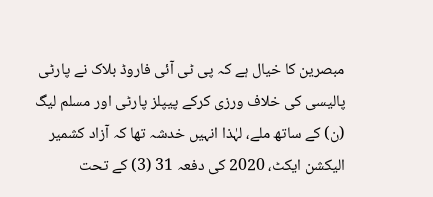مبصرین کا خیال ہے کہ پی ٹی آئی فاروڈ بلاک نے پارٹی پالیسی کی خلاف ورزی کرکے پیپلز پارٹی اور مسلم لیگ (ن) کے ساتھ ملے، لہٰذا انہیں خدشہ تھا کہ آزاد کشمیر الیکشن ایکٹ، 2020 کی دفعہ 31 (3) کے تحت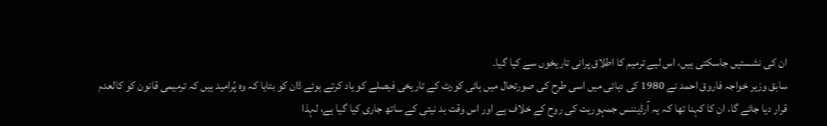ان کی نشستیں جاسکتی ہیں، اس لیے ترمیم کا اطلاق پرانی تاریخوں سے کیا گیا۔
سابق وزیر خواجہ فاروق احمد نے 1980 کی دہائی میں اسی طرح کی صورتحال میں ہائی کورٹ کے تاریخی فیصلے کو یاد کرتے ہوئے ڈان کو بتایا کہ وہ پُرامید ہیں کہ ترمیمی قانون کو کالعدم قرار دیا جائے گا، ان کا کہنا تھا کہ یہ آرڈیننس جمہوریت کی روح کے خلاف ہے اور اس وقت بد نیتی کے ساتھ جاری کیا گیا ہے، لہذا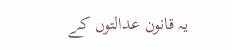یہ قانون عدالتوں کے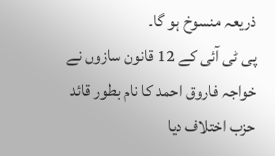ذریعہ منسوخ ہو گا۔
پی ٹی آئی کے 12 قانون سازوں نے خواجہ فاروق احمد کا نام بطور قائد حزب اختلاف دیا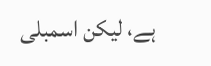ہے، لیکن اسمبلی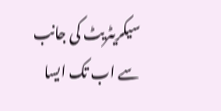سیکریٹریٹ کی جانب سے اب تک ایسا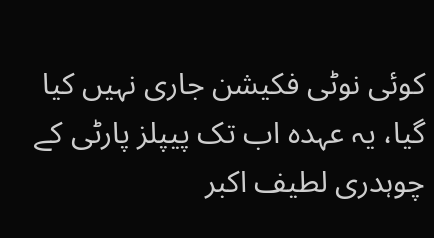کوئی نوٹی فکیشن جاری نہیں کیا گیا، یہ عہدہ اب تک پیپلز پارٹی کے چوہدری لطیف اکبر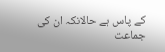کے پاس ہے حالانکہ ان کی جماعت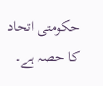حکومتی اتحاد کا حصہ ہے۔